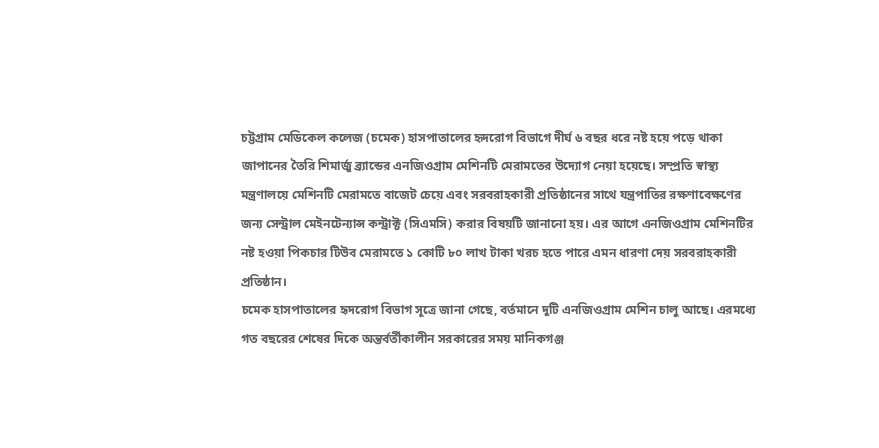চট্টগ্রাম মেডিকেল কলেজ (চমেক) হাসপাতালের হৃদরোগ বিভাগে দীর্ঘ ৬ বছর ধরে নষ্ট হয়ে পড়ে থাকা জাপানের তৈরি শিমার্জু ব্র্যান্ডের এনজিওগ্রাম মেশিনটি মেরামতের উদ্যোগ নেয়া হয়েছে। সম্প্রতি স্বাস্থ্য মন্ত্রণালয়ে মেশিনটি মেরামতে বাজেট চেয়ে এবং সরবরাহকারী প্রতিষ্ঠানের সাথে যন্ত্রপাতির রক্ষণাবেক্ষণের জন্য সেন্ট্রাল মেইনটেন্যান্স কন্ট্রাক্ট (সিএমসি) করার বিষয়টি জানানো হয়। এর আগে এনজিওগ্রাম মেশিনটির নষ্ট হওয়া পিকচার টিউব মেরামতে ১ কোটি ৮০ লাখ টাকা খরচ হতে পারে এমন ধারণা দেয় সরবরাহকারী প্রতিষ্ঠান।
চমেক হাসপাতালের হৃদরোগ বিভাগ সূত্রে জানা গেছে, বর্তমানে দুটি এনজিওগ্রাম মেশিন চালু আছে। এরমধ্যে গত বছরের শেষের দিকে অন্তর্বর্তীকালীন সরকারের সময় মানিকগঞ্জ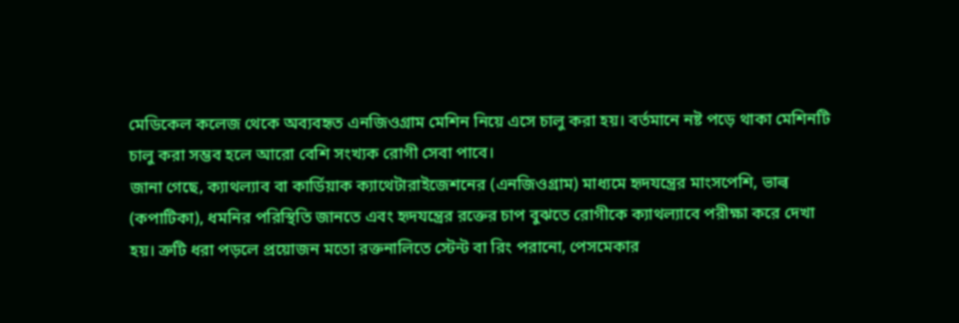মেডিকেল কলেজ থেকে অব্যবহৃত এনজিওগ্রাম মেশিন নিয়ে এসে চালু করা হয়। বর্তমানে নষ্ট পড়ে থাকা মেশিনটি চালু করা সম্ভব হলে আরো বেশি সংখ্যক রোগী সেবা পাবে।
জানা গেছে, ক্যাথল্যাব বা কার্ডিয়াক ক্যাথেটারাইজেশনের (এনজিওগ্রাম) মাধ্যমে হৃদযন্ত্রের মাংসপেশি, ভাল্ব (কপাটিকা), ধমনির পরিস্থিতি জানতে এবং হৃদযন্ত্রের রক্তের চাপ বুঝতে রোগীকে ক্যাথল্যাবে পরীক্ষা করে দেখা হয়। ত্রুটি ধরা পড়লে প্রয়োজন মতো রক্তনালিতে স্টেন্ট বা রিং পরানো, পেসমেকার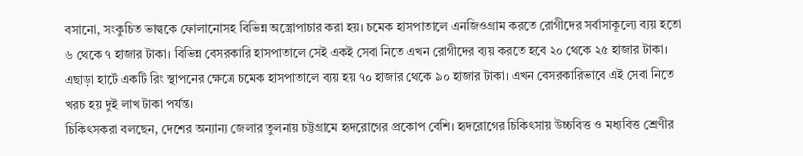বসানো, সংকুচিত ভাল্বকে ফোলানোসহ বিভিন্ন অস্ত্রোপাচার করা হয়। চমেক হাসপাতালে এনজিওগ্রাম করতে রোগীদের সর্বাসাকূল্যে ব্যয় হতো ৬ থেকে ৭ হাজার টাকা। বিভিন্ন বেসরকারি হাসপাতালে সেই একই সেবা নিতে এখন রোগীদের ব্যয় করতে হবে ২০ থেকে ২৫ হাজার টাকা। এছাড়া হার্টে একটি রিং স্থাপনের ক্ষেত্রে চমেক হাসপাতালে ব্যয় হয় ৭০ হাজার থেকে ৯০ হাজার টাকা। এখন বেসরকারিভাবে এই সেবা নিতে খরচ হয় দুই লাখ টাকা পর্যন্ত।
চিকিৎসকরা বলছেন, দেশের অন্যান্য জেলার তুলনায় চট্টগ্রামে হৃদরোগের প্রকোপ বেশি। হৃদরোগের চিকিৎসায় উচ্চবিত্ত ও মধ্যবিত্ত শ্রেণীর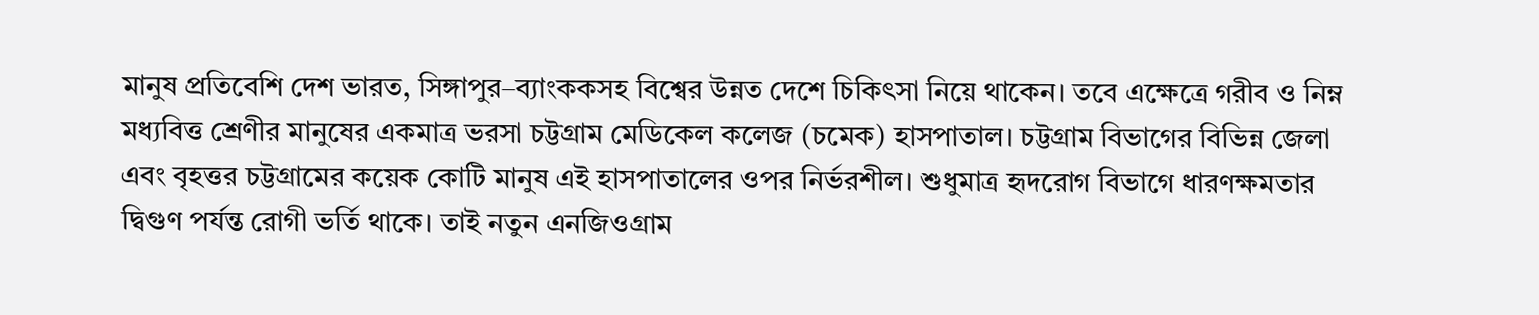মানুষ প্রতিবেশি দেশ ভারত, সিঙ্গাপুর–ব্যাংককসহ বিশ্বের উন্নত দেশে চিকিৎসা নিয়ে থাকেন। তবে এক্ষেত্রে গরীব ও নিম্ন মধ্যবিত্ত শ্রেণীর মানুষের একমাত্র ভরসা চট্টগ্রাম মেডিকেল কলেজ (চমেক) হাসপাতাল। চট্টগ্রাম বিভাগের বিভিন্ন জেলা এবং বৃহত্তর চট্টগ্রামের কয়েক কোটি মানুষ এই হাসপাতালের ওপর নির্ভরশীল। শুধুমাত্র হৃদরোগ বিভাগে ধারণক্ষমতার দ্বিগুণ পর্যন্ত রোগী ভর্তি থাকে। তাই নতুন এনজিওগ্রাম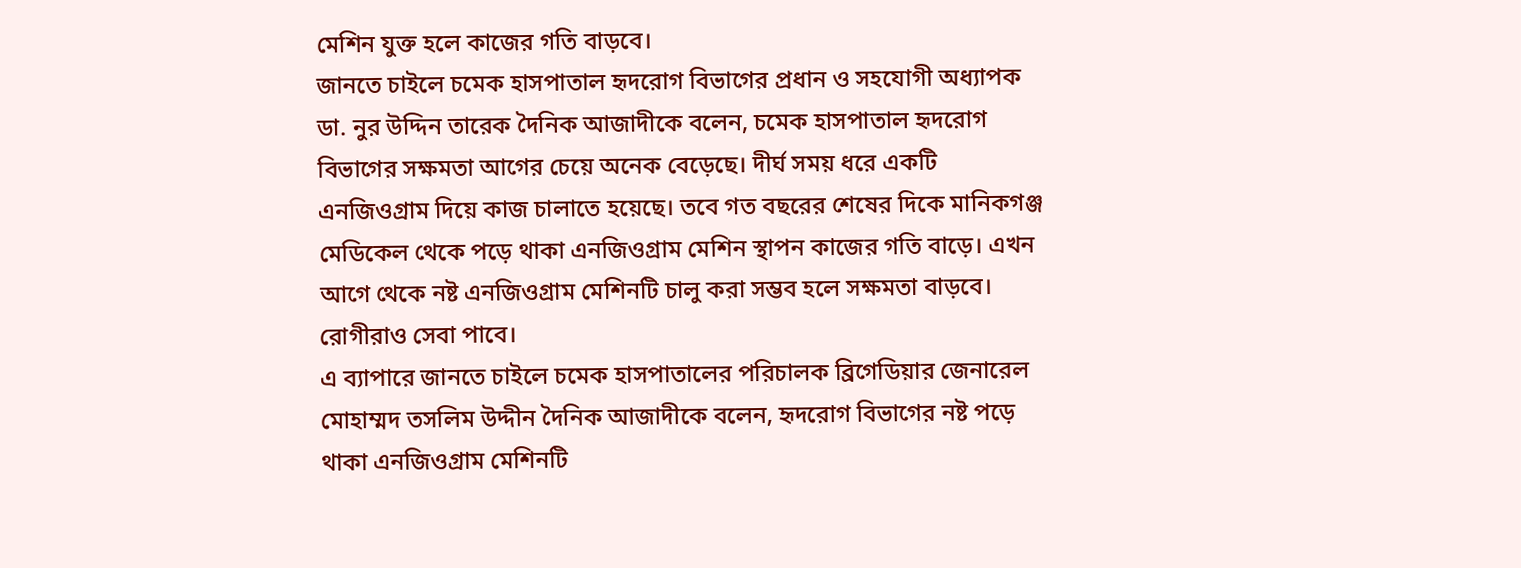মেশিন যুক্ত হলে কাজের গতি বাড়বে।
জানতে চাইলে চমেক হাসপাতাল হৃদরোগ বিভাগের প্রধান ও সহযোগী অধ্যাপক ডা. নুর উদ্দিন তারেক দৈনিক আজাদীকে বলেন, চমেক হাসপাতাল হৃদরোগ বিভাগের সক্ষমতা আগের চেয়ে অনেক বেড়েছে। দীর্ঘ সময় ধরে একটি এনজিওগ্রাম দিয়ে কাজ চালাতে হয়েছে। তবে গত বছরের শেষের দিকে মানিকগঞ্জ মেডিকেল থেকে পড়ে থাকা এনজিওগ্রাম মেশিন স্থাপন কাজের গতি বাড়ে। এখন আগে থেকে নষ্ট এনজিওগ্রাম মেশিনটি চালু করা সম্ভব হলে সক্ষমতা বাড়বে। রোগীরাও সেবা পাবে।
এ ব্যাপারে জানতে চাইলে চমেক হাসপাতালের পরিচালক ব্রিগেডিয়ার জেনারেল মোহাম্মদ তসলিম উদ্দীন দৈনিক আজাদীকে বলেন, হৃদরোগ বিভাগের নষ্ট পড়ে থাকা এনজিওগ্রাম মেশিনটি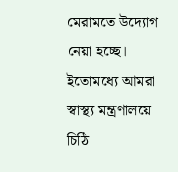মেরামতে উদ্যোগ নেয়া হচ্ছে। ইতোমধ্যে আমরা স্বাস্থ্য মন্ত্রণালয়ে চিঠি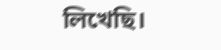লিখেছি।